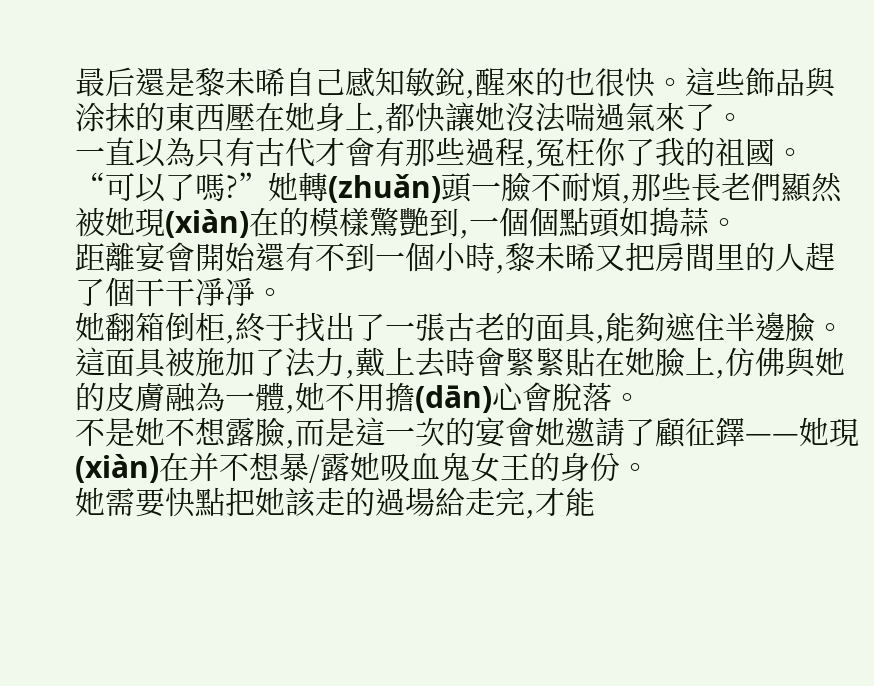最后還是黎未晞自己感知敏銳,醒來的也很快。這些飾品與涂抹的東西壓在她身上,都快讓她沒法喘過氣來了。
一直以為只有古代才會有那些過程,冤枉你了我的祖國。
“可以了嗎?”她轉(zhuǎn)頭一臉不耐煩,那些長老們顯然被她現(xiàn)在的模樣驚艷到,一個個點頭如搗蒜。
距離宴會開始還有不到一個小時,黎未晞又把房間里的人趕了個干干凈凈。
她翻箱倒柜,終于找出了一張古老的面具,能夠遮住半邊臉。這面具被施加了法力,戴上去時會緊緊貼在她臉上,仿佛與她的皮膚融為一體,她不用擔(dān)心會脫落。
不是她不想露臉,而是這一次的宴會她邀請了顧征鐸——她現(xiàn)在并不想暴/露她吸血鬼女王的身份。
她需要快點把她該走的過場給走完,才能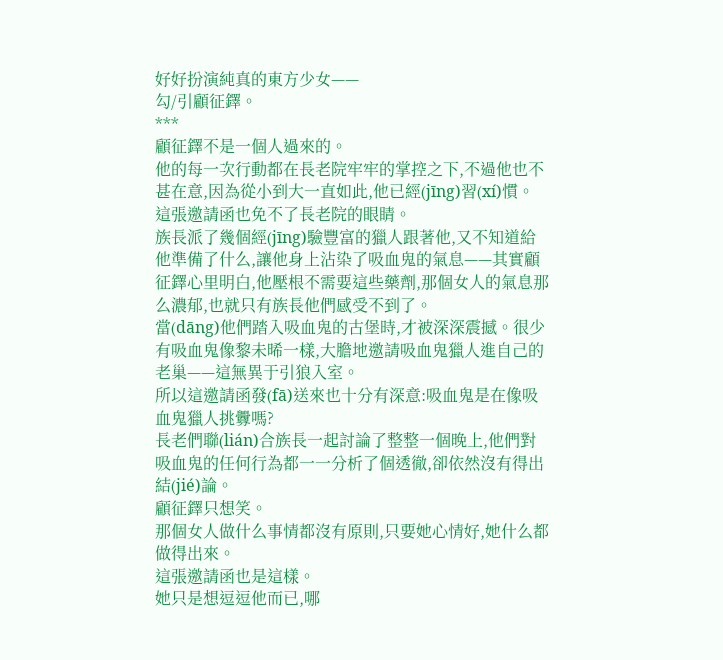好好扮演純真的東方少女——
勾/引顧征鐸。
***
顧征鐸不是一個人過來的。
他的每一次行動都在長老院牢牢的掌控之下,不過他也不甚在意,因為從小到大一直如此,他已經(jīng)習(xí)慣。
這張邀請函也免不了長老院的眼睛。
族長派了幾個經(jīng)驗豐富的獵人跟著他,又不知道給他準備了什么,讓他身上沾染了吸血鬼的氣息——其實顧征鐸心里明白,他壓根不需要這些藥劑,那個女人的氣息那么濃郁,也就只有族長他們感受不到了。
當(dāng)他們踏入吸血鬼的古堡時,才被深深震撼。很少有吸血鬼像黎未晞一樣,大膽地邀請吸血鬼獵人進自己的老巢——這無異于引狼入室。
所以這邀請函發(fā)送來也十分有深意:吸血鬼是在像吸血鬼獵人挑釁嗎?
長老們聯(lián)合族長一起討論了整整一個晚上,他們對吸血鬼的任何行為都一一分析了個透徹,卻依然沒有得出結(jié)論。
顧征鐸只想笑。
那個女人做什么事情都沒有原則,只要她心情好,她什么都做得出來。
這張邀請函也是這樣。
她只是想逗逗他而已,哪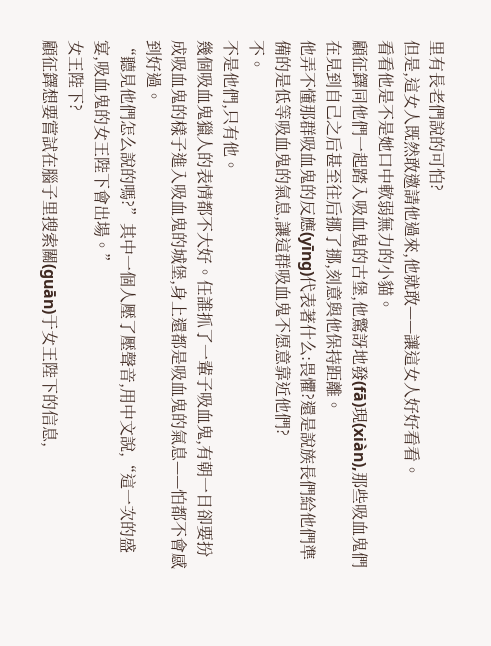里有長老們說的可怕?
但是,這女人既然敢邀請他過來,他就敢——讓這女人好好看看。
看看他是不是她口中軟弱無力的小貓。
顧征鐸同他們一起踏入吸血鬼的古堡,他驚訝地發(fā)現(xiàn),那些吸血鬼們在見到自己之后甚至往后挪了挪,刻意與他保持距離。
他弄不懂那群吸血鬼的反應(yīng)代表著什么:畏懼?還是說族長們給他們準備的是低等吸血鬼的氣息,讓這群吸血鬼不愿意靠近他們?
不。
不是他們,只有他。
幾個吸血鬼獵人的表情都不大好。任誰抓了一輩子吸血鬼,有朝一日卻要扮成吸血鬼的樣子進入吸血鬼的城堡,身上還都是吸血鬼的氣息——怕都不會感到好過。
“聽見他們怎么說的嗎?”其中一個人壓了壓聲音,用中文說,“這一次的盛宴,吸血鬼的女王陛下會出場。”
女王陛下?
顧征鐸想要嘗試在腦子里搜索關(guān)于女王陛下的信息,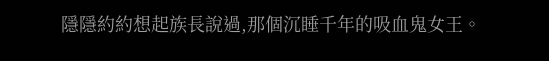隱隱約約想起族長說過,那個沉睡千年的吸血鬼女王。